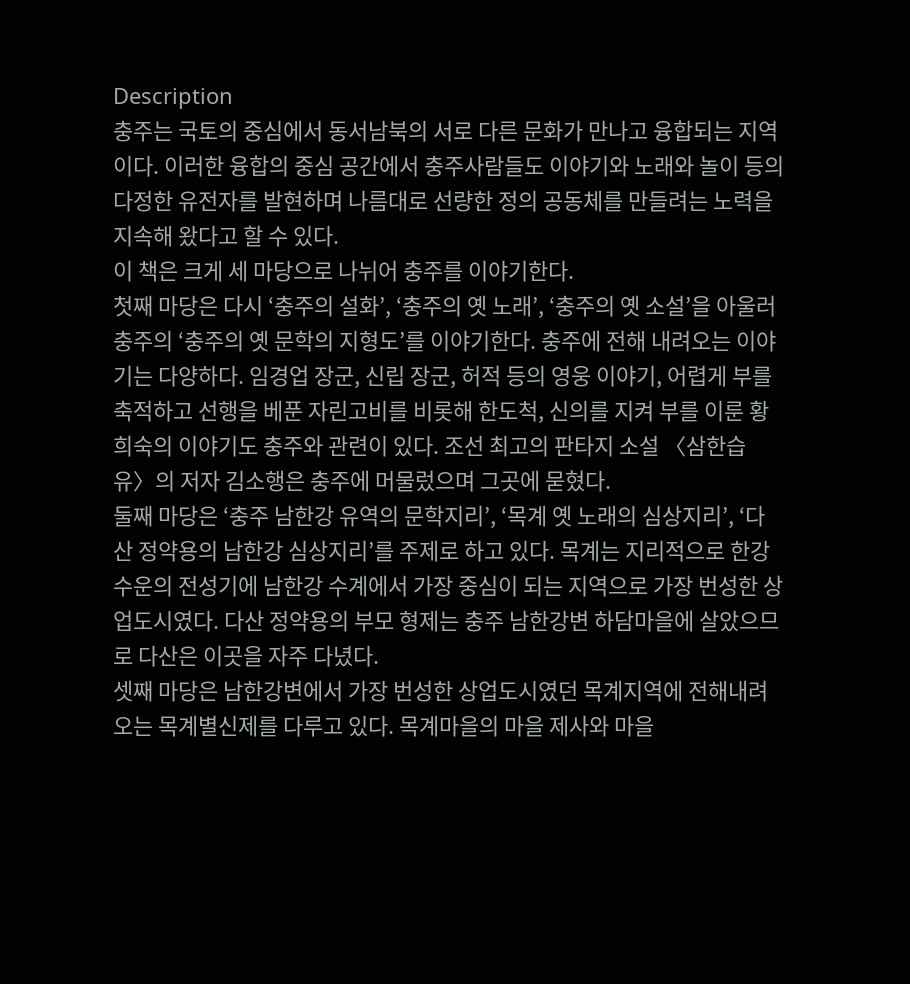Description
충주는 국토의 중심에서 동서남북의 서로 다른 문화가 만나고 융합되는 지역이다. 이러한 융합의 중심 공간에서 충주사람들도 이야기와 노래와 놀이 등의 다정한 유전자를 발현하며 나름대로 선량한 정의 공동체를 만들려는 노력을 지속해 왔다고 할 수 있다.
이 책은 크게 세 마당으로 나뉘어 충주를 이야기한다.
첫째 마당은 다시 ‘충주의 설화’, ‘충주의 옛 노래’, ‘충주의 옛 소설’을 아울러 충주의 ‘충주의 옛 문학의 지형도’를 이야기한다. 충주에 전해 내려오는 이야기는 다양하다. 임경업 장군, 신립 장군, 허적 등의 영웅 이야기, 어렵게 부를 축적하고 선행을 베푼 자린고비를 비롯해 한도척, 신의를 지켜 부를 이룬 황희숙의 이야기도 충주와 관련이 있다. 조선 최고의 판타지 소설 〈삼한습유〉의 저자 김소행은 충주에 머물렀으며 그곳에 묻혔다.
둘째 마당은 ‘충주 남한강 유역의 문학지리’, ‘목계 옛 노래의 심상지리’, ‘다산 정약용의 남한강 심상지리’를 주제로 하고 있다. 목계는 지리적으로 한강 수운의 전성기에 남한강 수계에서 가장 중심이 되는 지역으로 가장 번성한 상업도시였다. 다산 정약용의 부모 형제는 충주 남한강변 하담마을에 살았으므로 다산은 이곳을 자주 다녔다.
셋째 마당은 남한강변에서 가장 번성한 상업도시였던 목계지역에 전해내려오는 목계별신제를 다루고 있다. 목계마을의 마을 제사와 마을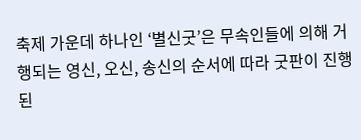축제 가운데 하나인 ‘별신굿’은 무속인들에 의해 거행되는 영신, 오신, 송신의 순서에 따라 굿판이 진행된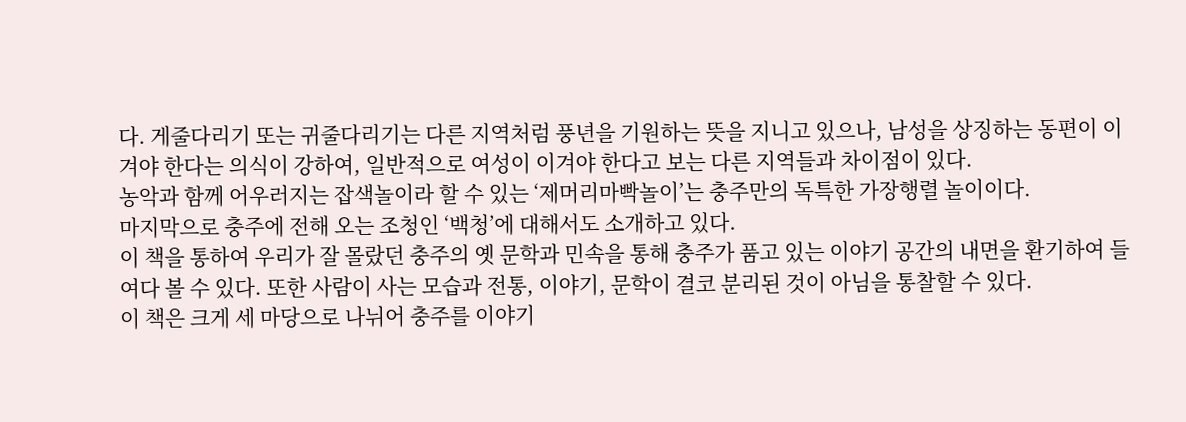다. 게줄다리기 또는 귀줄다리기는 다른 지역처럼 풍년을 기원하는 뜻을 지니고 있으나, 남성을 상징하는 동편이 이겨야 한다는 의식이 강하여, 일반적으로 여성이 이겨야 한다고 보는 다른 지역들과 차이점이 있다.
농악과 함께 어우러지는 잡색놀이라 할 수 있는 ‘제머리마빡놀이’는 충주만의 독특한 가장행렬 놀이이다.
마지막으로 충주에 전해 오는 조청인 ‘백청’에 대해서도 소개하고 있다.
이 책을 통하여 우리가 잘 몰랐던 충주의 옛 문학과 민속을 통해 충주가 품고 있는 이야기 공간의 내면을 환기하여 들여다 볼 수 있다. 또한 사람이 사는 모습과 전통, 이야기, 문학이 결코 분리된 것이 아님을 통찰할 수 있다.
이 책은 크게 세 마당으로 나뉘어 충주를 이야기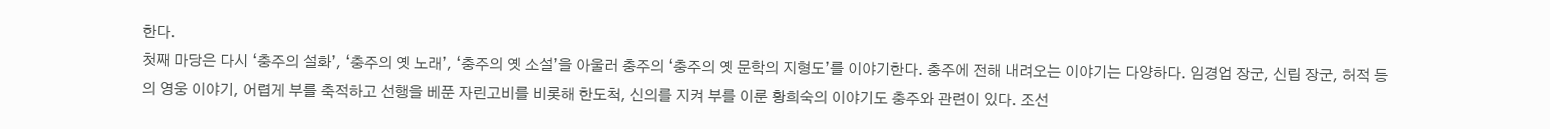한다.
첫째 마당은 다시 ‘충주의 설화’, ‘충주의 옛 노래’, ‘충주의 옛 소설’을 아울러 충주의 ‘충주의 옛 문학의 지형도’를 이야기한다. 충주에 전해 내려오는 이야기는 다양하다. 임경업 장군, 신립 장군, 허적 등의 영웅 이야기, 어렵게 부를 축적하고 선행을 베푼 자린고비를 비롯해 한도척, 신의를 지켜 부를 이룬 황희숙의 이야기도 충주와 관련이 있다. 조선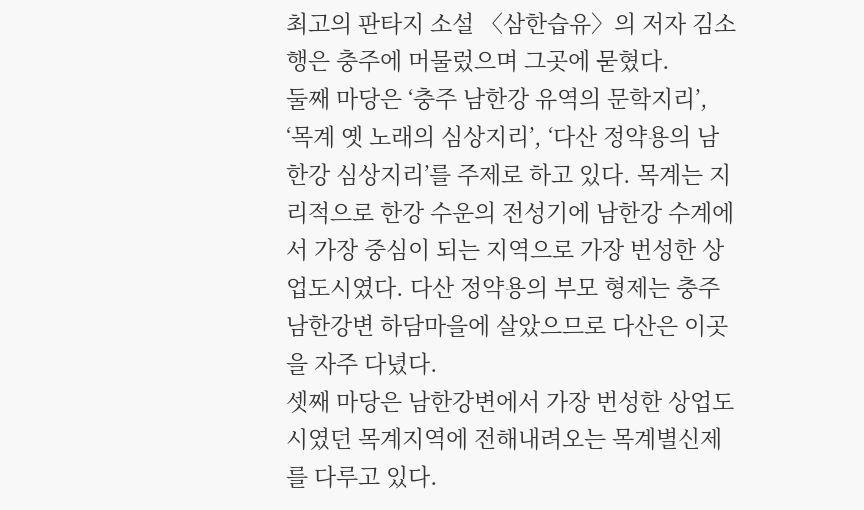최고의 판타지 소설 〈삼한습유〉의 저자 김소행은 충주에 머물렀으며 그곳에 묻혔다.
둘째 마당은 ‘충주 남한강 유역의 문학지리’, ‘목계 옛 노래의 심상지리’, ‘다산 정약용의 남한강 심상지리’를 주제로 하고 있다. 목계는 지리적으로 한강 수운의 전성기에 남한강 수계에서 가장 중심이 되는 지역으로 가장 번성한 상업도시였다. 다산 정약용의 부모 형제는 충주 남한강변 하담마을에 살았으므로 다산은 이곳을 자주 다녔다.
셋째 마당은 남한강변에서 가장 번성한 상업도시였던 목계지역에 전해내려오는 목계별신제를 다루고 있다.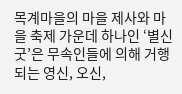목계마을의 마을 제사와 마을 축제 가운데 하나인 ‘별신굿’은 무속인들에 의해 거행되는 영신, 오신,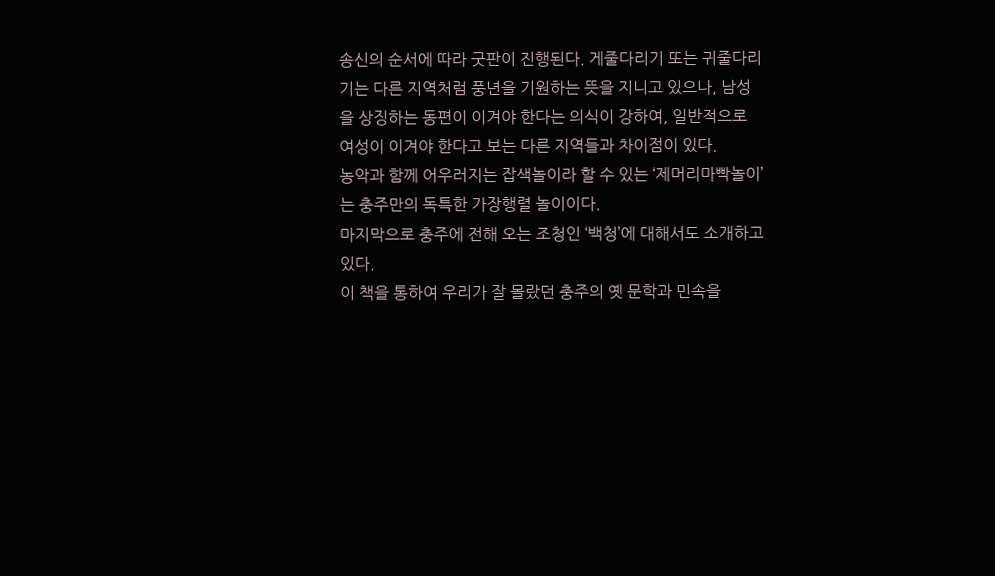송신의 순서에 따라 굿판이 진행된다. 게줄다리기 또는 귀줄다리기는 다른 지역처럼 풍년을 기원하는 뜻을 지니고 있으나, 남성을 상징하는 동편이 이겨야 한다는 의식이 강하여, 일반적으로 여성이 이겨야 한다고 보는 다른 지역들과 차이점이 있다.
농악과 함께 어우러지는 잡색놀이라 할 수 있는 ‘제머리마빡놀이’는 충주만의 독특한 가장행렬 놀이이다.
마지막으로 충주에 전해 오는 조청인 ‘백청’에 대해서도 소개하고 있다.
이 책을 통하여 우리가 잘 몰랐던 충주의 옛 문학과 민속을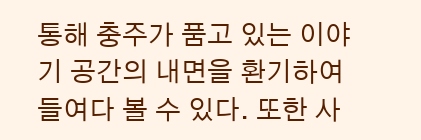통해 충주가 품고 있는 이야기 공간의 내면을 환기하여 들여다 볼 수 있다. 또한 사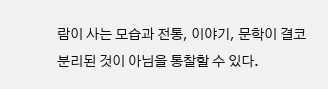람이 사는 모습과 전통, 이야기, 문학이 결코 분리된 것이 아님을 통찰할 수 있다.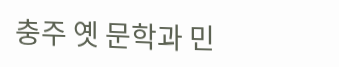충주 옛 문학과 민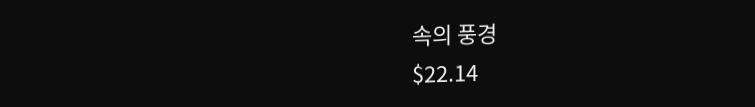속의 풍경
$22.14